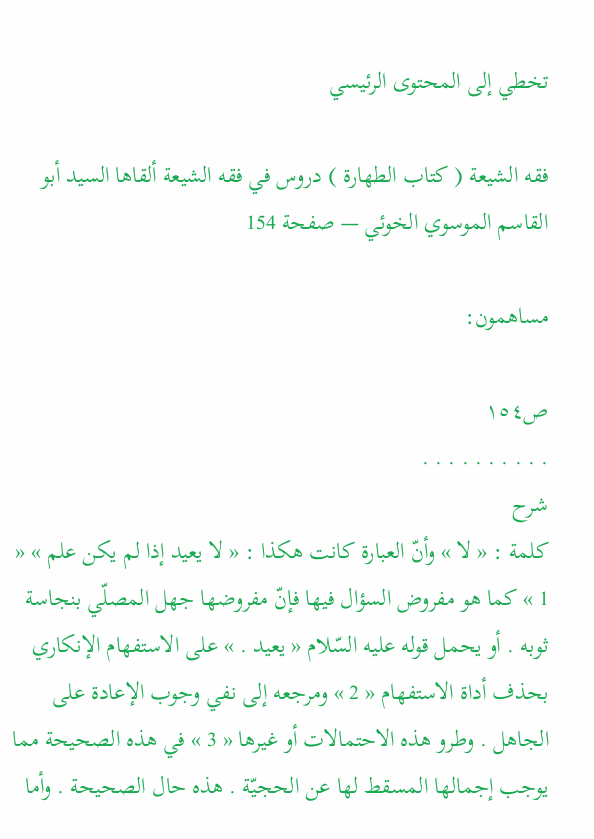تخطي إلى المحتوى الرئيسي

فقه الشيعة ( كتاب الطهارة ) دروس في فقه الشيعة ألقاها السيد أبو القاسم الموسوي الخوئي — صفحة 154

مساهمون:

ص١٥٤
. . . . . . . . . .
شرح
كلمة : « لا » وأنّ العبارة كانت هكذا : « لا يعيد إذا لم يكن علم » « 1 » كما هو مفروض السؤال فيها فإنّ مفروضها جهل المصلّي بنجاسة ثوبه . أو يحمل قوله عليه السّلام « يعيد . » على الاستفهام الإنكاري بحذف أداة الاستفهام « 2 » ومرجعه إلى نفي وجوب الإعادة على الجاهل . وطرو هذه الاحتمالات أو غيرها « 3 » في هذه الصحيحة مما يوجب إجمالها المسقط لها عن الحجيّة . هذه حال الصحيحة . وأما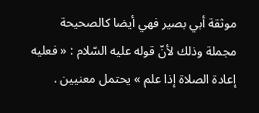موثقة أبي بصير فهي أيضا كالصحيحة مجملة وذلك لأنّ قوله عليه السّلام : « فعليه إعادة الصلاة إذا علم » يحتمل معنيين .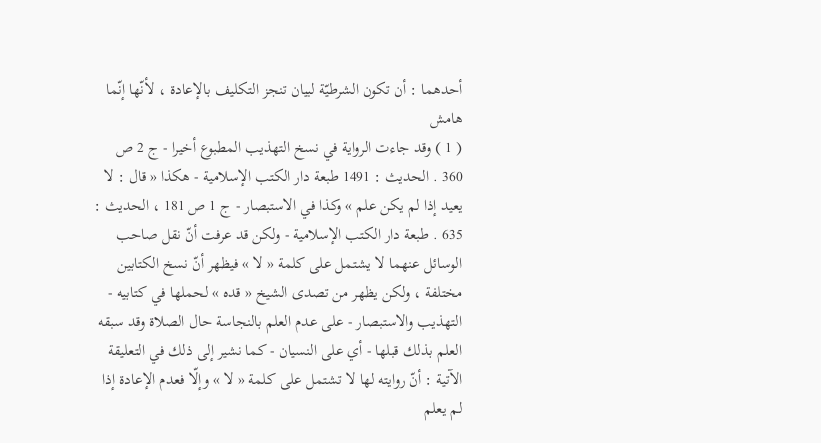أحدهما : أن تكون الشرطيّة لبيان تنجز التكليف بالإعادة ، لأنّها إنّما
هامش
( 1 ) وقد جاءت الرواية في نسخ التهذيب المطبوع أخيرا - ج 2 ص 360 . الحديث : 1491 طبعة دار الكتب الإسلامية - هكذا « قال : لا يعيد إذا لم يكن علم » وكذا في الاستبصار - ج 1 ص 181 ، الحديث : 635 . طبعة دار الكتب الإسلامية - ولكن قد عرفت أنّ نقل صاحب الوسائل عنهما لا يشتمل على كلمة « لا » فيظهر أنّ نسخ الكتابين مختلفة ، ولكن يظهر من تصدى الشيخ « قده » لحملها في كتابيه - التهذيب والاستبصار - على عدم العلم بالنجاسة حال الصلاة وقد سبقه العلم بذلك قبلها - أي على النسيان - كما نشير إلى ذلك في التعليقة الآتية : أنّ روايته لها لا تشتمل على كلمة « لا » وإلّا فعدم الإعادة إذا لم يعلم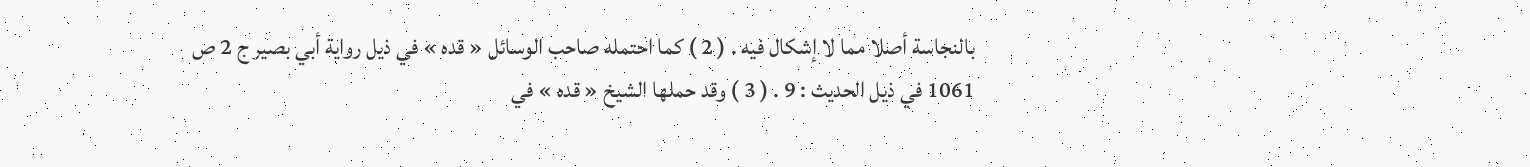بالنجاسة أصلا مما لا إشكال فيه . ( 2 ) كما احتمله صاحب الوسائل « قده » في ذيل رواية أبي بصير ج 2 ص 1061 في ذيل الحديث : 9 . ( 3 ) وقد حملها الشيخ « قده » في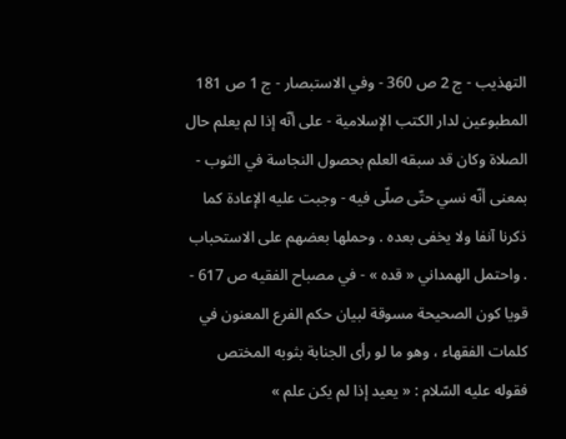التهذيب - ج 2 ص 360 - وفي الاستبصار - ج 1 ص 181 المطبوعين لدار الكتب الإسلامية - على أنّه إذا لم يعلم حال الصلاة وكان قد سبقه العلم بحصول النجاسة في الثوب - بمعنى أنّه نسي حتّى صلّى فيه - وجبت عليه الإعادة كما ذكرنا آنفا ولا يخفى بعده . وحملها بعضهم على الاستحباب . واحتمل الهمداني « قده » - في مصباح الفقيه ص 617 - قويا كون الصحيحة مسوقة لبيان حكم الفرع المعنون في كلمات الفقهاء ، وهو ما لو رأى الجنابة بثوبه المختص فقوله عليه السّلام : « يعيد إذا لم يكن علم »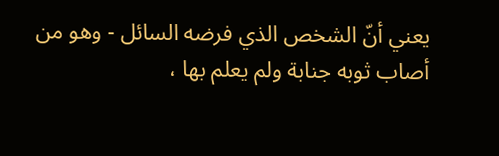يعني أنّ الشخص الذي فرضه السائل - وهو من أصاب ثوبه جنابة ولم يعلم بها ،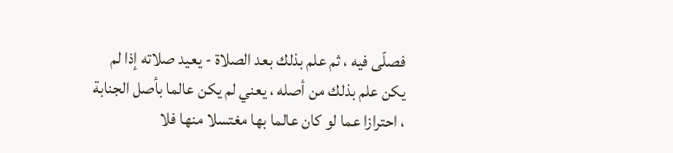فصلّى فيه ، ثم علم بذلك بعد الصلاة - يعيد صلاته إذا لم يكن علم بذلك من أصله ، يعني لم يكن عالما بأصل الجنابة ، احترازا عما لو كان عالما بها مغتسلا منها فلا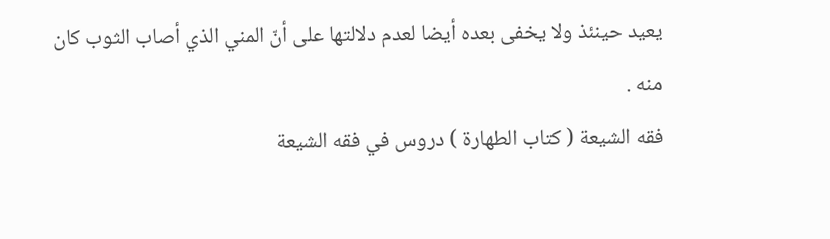يعيد حينئذ ولا يخفى بعده أيضا لعدم دلالتها على أنّ المني الذي أصاب الثوب كان منه .
فقه الشيعة ( كتاب الطهارة ) دروس في فقه الشيعة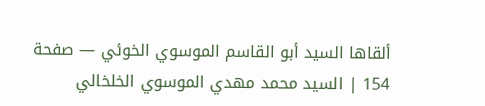ألقاها السيد أبو القاسم الموسوي الخوئي — صفحة 154 | السيد محمد مهدي الموسوي الخلخالي